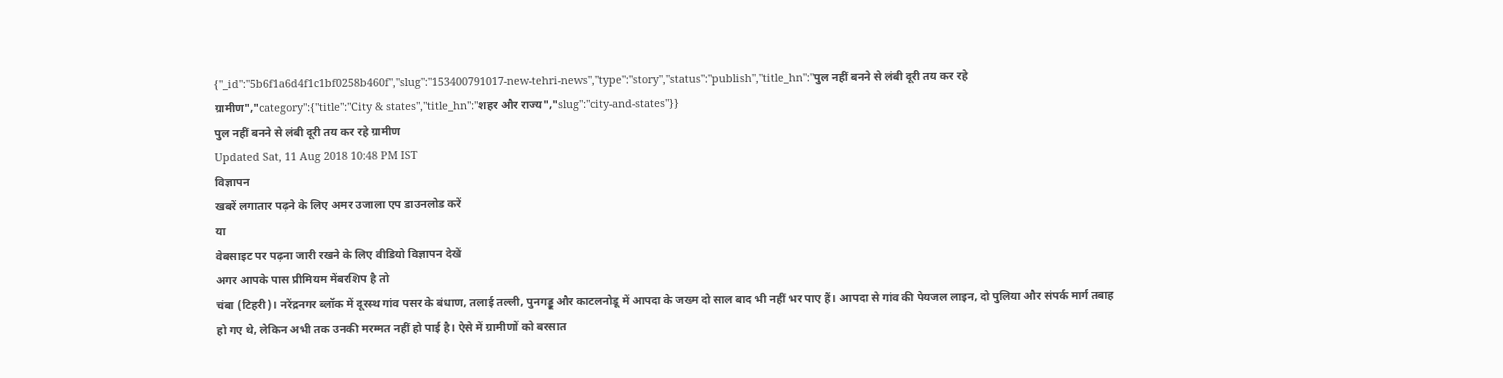{"_id":"5b6f1a6d4f1c1bf0258b460f","slug":"153400791017-new-tehri-news","type":"story","status":"publish","title_hn":"पुल नहीं बनने से लंबी दूरी तय कर रहे ग्रामीण","category":{"title":"City & states","title_hn":"शहर और राज्य","slug":"city-and-states"}}
पुल नहीं बनने से लंबी दूरी तय कर रहे ग्रामीण
Updated Sat, 11 Aug 2018 10:48 PM IST
विज्ञापन
खबरें लगातार पढ़ने के लिए अमर उजाला एप डाउनलोड करें
या
वेबसाइट पर पढ़ना जारी रखने के लिए वीडियो विज्ञापन देखें
अगर आपके पास प्रीमियम मेंबरशिप है तो
चंबा (टिहरी)। नरेंद्रनगर ब्लॉक में दूरस्थ गांव पसर के बंधाण, तलाई तल्ली, पुनगड्डू और काटलनोडू में आपदा के जख्म दो साल बाद भी नहीं भर पाए हैं। आपदा से गांव की पेयजल लाइन, दो पुलिया और संपर्क मार्ग तबाह हो गए थे, लेकिन अभी तक उनकी मरम्मत नहीं हो पाई है। ऐसे में ग्रामीणों को बरसात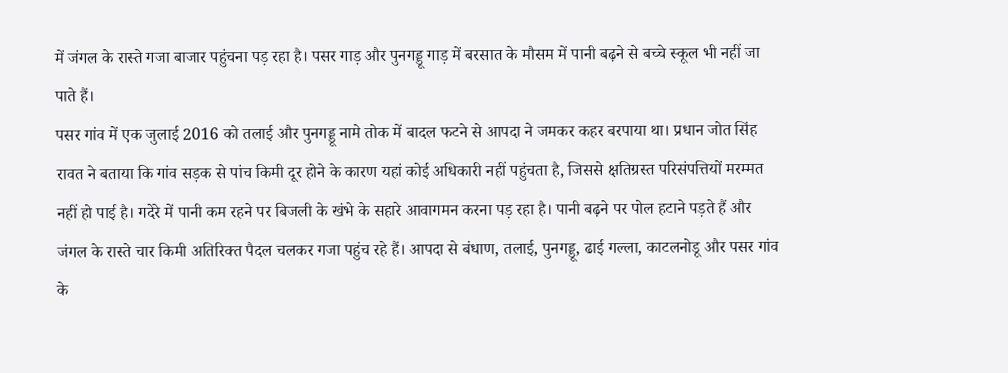में जंगल के रास्ते गजा बाजार पहुंचना पड़ रहा है। पसर गाड़ और पुनगड्डू गाड़ में बरसात के मौसम में पानी बढ़ने से बच्चे स्कूल भी नहीं जा पाते हैं।
पसर गांव में एक जुलाई 2016 को तलाई और पुनगड्डू नामे तोक में बादल फटने से आपदा ने जमकर कहर बरपाया था। प्रधान जोत सिंह रावत ने बताया कि गांव सड़क से पांच किमी दूर होने के कारण यहां कोई अधिकारी नहीं पहुंचता है, जिससे क्षतिग्रस्त परिसंपत्तियों मरम्मत नहीं हो पाई है। गदेरे में पानी कम रहने पर बिजली के खंभे के सहारे आवागमन करना पड़ रहा है। पानी बढ़ने पर पोल हटाने पड़ते हैं और जंगल के रास्ते चार किमी अतिरिक्त पैदल चलकर गजा पहुंच रहे हैं। आपदा से बंधाण, तलाई, पुनगड्डू, ढाई गल्ला, काटलनोडू और पसर गांव के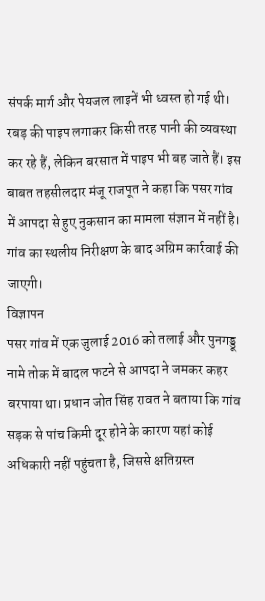संपर्क मार्ग और पेयजल लाइनें भी ध्वस्त हो गई थी। रबड़ की पाइप लगाकर किसी तरह पानी की व्यवस्था कर रहे हैं, लेकिन बरसात में पाइप भी बह जाते हैं। इस बाबत तहसीलदार मंजू राजपूत ने कहा कि पसर गांव में आपदा से हुए नुकसान का मामला संज्ञान में नहीं है। गांव का स्थलीय निरीक्षण के बाद अग्रिम कार्रवाई की जाएगी।
विज्ञापन
पसर गांव में एक जुलाई 2016 को तलाई और पुनगड्डू नामे तोक में बादल फटने से आपदा ने जमकर कहर बरपाया था। प्रधान जोत सिंह रावत ने बताया कि गांव सड़क से पांच किमी दूर होने के कारण यहां कोई अधिकारी नहीं पहुंचता है, जिससे क्षतिग्रस्त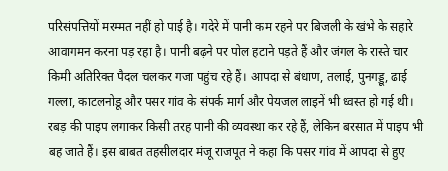परिसंपत्तियों मरम्मत नहीं हो पाई है। गदेरे में पानी कम रहने पर बिजली के खंभे के सहारे आवागमन करना पड़ रहा है। पानी बढ़ने पर पोल हटाने पड़ते हैं और जंगल के रास्ते चार किमी अतिरिक्त पैदल चलकर गजा पहुंच रहे हैं। आपदा से बंधाण, तलाई, पुनगड्डू, ढाई गल्ला, काटलनोडू और पसर गांव के संपर्क मार्ग और पेयजल लाइनें भी ध्वस्त हो गई थी। रबड़ की पाइप लगाकर किसी तरह पानी की व्यवस्था कर रहे हैं, लेकिन बरसात में पाइप भी बह जाते हैं। इस बाबत तहसीलदार मंजू राजपूत ने कहा कि पसर गांव में आपदा से हुए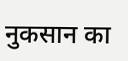नुकसान का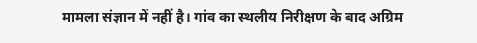मामला संज्ञान में नहीं है। गांव का स्थलीय निरीक्षण के बाद अग्रिम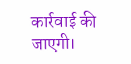कार्रवाई की जाएगी।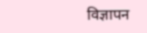विज्ञापन